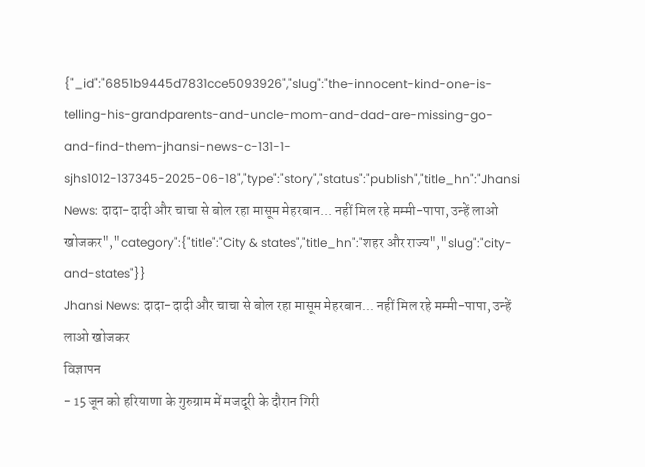{"_id":"6851b9445d7831cce5093926","slug":"the-innocent-kind-one-is-telling-his-grandparents-and-uncle-mom-and-dad-are-missing-go-and-find-them-jhansi-news-c-131-1-sjhs1012-137345-2025-06-18","type":"story","status":"publish","title_hn":"Jhansi News: दादा-दादी और चाचा से बोल रहा मासूम मेहरबान... नहीं मिल रहे मम्मी-पापा, उन्हें लाओ खोजकर","category":{"title":"City & states","title_hn":"शहर और राज्य","slug":"city-and-states"}}
Jhansi News: दादा-दादी और चाचा से बोल रहा मासूम मेहरबान... नहीं मिल रहे मम्मी-पापा, उन्हें लाओ खोजकर
विज्ञापन
- 15 जून को हरियाणा के गुरुग्राम में मजदूरी के दौरान गिरी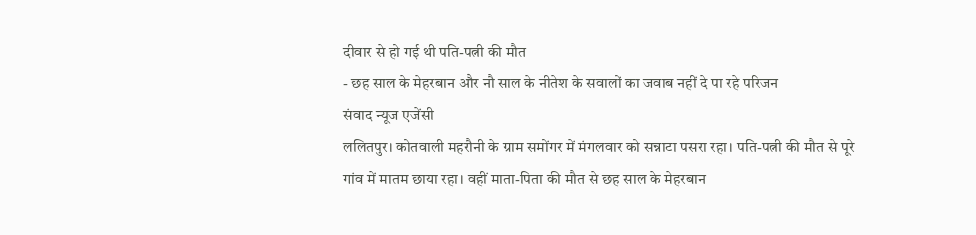दीवार से हो गई थी पति-पत्नी की मौत
- छह साल के मेहरबान और नौ साल के नीतेश के सवालों का जवाब नहीं दे पा रहे परिजन
संवाद न्यूज एजेंसी
ललितपुर। कोतवाली महरौनी के ग्राम समोंगर में मंगलवार को सन्नाटा पसरा रहा। पति-पत्नी की मौत से पूरे गांव में मातम छाया रहा। वहीं माता-पिता की मौत से छह साल के मेहरबान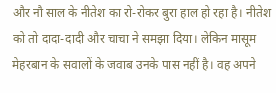और नौ साल के नीतेश का रो-रोकर बुरा हाल हो रहा है। नीतेश को तो दादा-दादी और चाचा ने समझा दिया। लेकिन मासूम मेहरबान के सवालों के जवाब उनके पास नहीं है। वह अपने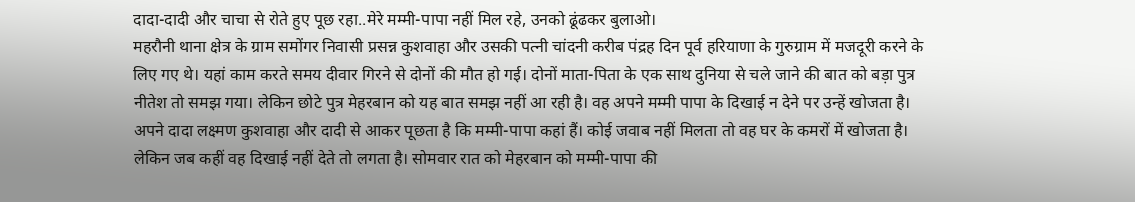दादा-दादी और चाचा से रोते हुए पूछ रहा..मेरे मम्मी-पापा नहीं मिल रहे, उनको ढूंढकर बुलाओ।
महरौनी थाना क्षेत्र के ग्राम समोंगर निवासी प्रसन्न कुशवाहा और उसकी पत्नी चांदनी करीब पंद्रह दिन पूर्व हरियाणा के गुरुग्राम में मजदूरी करने के लिए गए थे। यहां काम करते समय दीवार गिरने से दोनों की मौत हो गई। दोनों माता-पिता के एक साथ दुनिया से चले जाने की बात को बड़ा पुत्र नीतेश तो समझ गया। लेकिन छोटे पुत्र मेहरबान को यह बात समझ नहीं आ रही है। वह अपने मम्मी पापा के दिखाई न देने पर उन्हें खोजता है। अपने दादा लक्ष्मण कुशवाहा और दादी से आकर पूछता है कि मम्मी-पापा कहां हैं। कोई जवाब नहीं मिलता तो वह घर के कमरों में खोजता है। लेकिन जब कहीं वह दिखाई नहीं देते तो लगता है। सोमवार रात को मेहरबान को मम्मी-पापा की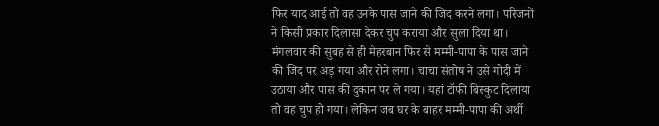फिर याद आई तो वह उनके पास जाने की जिद करने लगा। परिजनों ने किसी प्रकार दिलासा देकर चुप कराया और सुला दिया था। मंगलवार की सुबह से ही मेहरबान फिर से मम्मी-पापा के पास जाने की जिद पर अड़ गया और रोने लगा। चाचा संतोष ने उसे गोदी में उठाया और पास की दुकान पर ले गया। यहां टॉफी बिस्कुट दिलाया तो वह चुप हो गया। लेकिन जब घर के बाहर मम्मी-पापा की अर्थी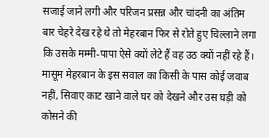सजाई जाने लगी और परिजन प्रसन्न और चांदनी का अंतिम बार चेहरे देख रहे थे तो मेहरबान फिर से रोते हुए चिल्लाने लगा कि उसके मम्मी-पापा ऐसे क्यों लेटे हैं वह उठ क्यों नहीं रहे हैं। मासूम मेहरबान के इस सवाल का किसी के पास कोई जवाब नहीं, सिवाए काट खाने वाले घर को देखने और उस घड़ी को कोसने की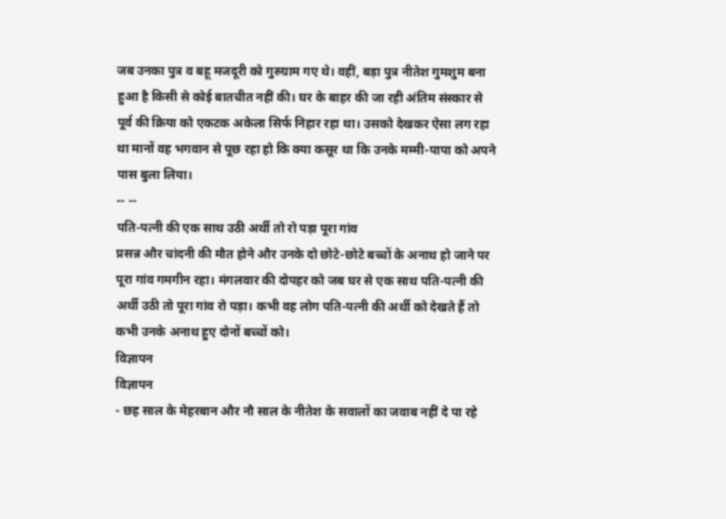जब उनका पुत्र व बहू मजदूरी को गुरुग्राम गए थे। वहीं, बड़ा पुत्र नीतेश गुमशुम बना हुआ है किसी से कोई बातचीत नहीं की। घर के बाहर की जा रही अंतिम संस्कार से पूर्व की क्रिया को एकटक अकेला सिर्फ निहार रहा था। उसको देखकर ऐसा लग रहा था मानों वह भगवान से पूछ रहा हो कि क्या कसूर था कि उनके मम्मी-पापा को अपने पास बुला लिया।
-- --
पति-पत्नी की एक साथ उठी अर्थी तो रो पड़ा पूरा गांव
प्रसन्न और चांदनी की मौत होने और उनके दो छोटे-छोटे बच्चों के अनाथ हो जाने पर पूरा गांव गमगीन रहा। मंगलवार की दोपहर को जब घर से एक साथ पति-पत्नी की अर्थी उठी तो पूरा गांव रो पड़ा। कभी वह लोग पति-पत्नी की अर्थी को देखते हैं तो कभी उनके अनाथ हुए दोनों बच्चों को।
विज्ञापन
विज्ञापन
- छह साल के मेहरबान और नौ साल के नीतेश के सवालों का जवाब नहीं दे पा रहे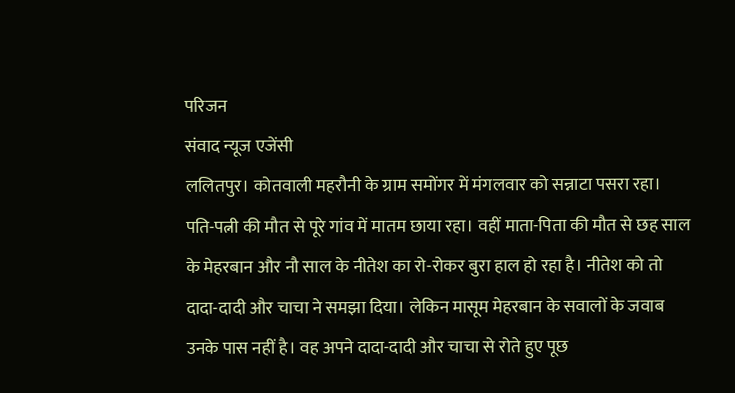परिजन
संवाद न्यूज एजेंसी
ललितपुर। कोतवाली महरौनी के ग्राम समोंगर में मंगलवार को सन्नाटा पसरा रहा। पति-पत्नी की मौत से पूरे गांव में मातम छाया रहा। वहीं माता-पिता की मौत से छह साल के मेहरबान और नौ साल के नीतेश का रो-रोकर बुरा हाल हो रहा है। नीतेश को तो दादा-दादी और चाचा ने समझा दिया। लेकिन मासूम मेहरबान के सवालों के जवाब उनके पास नहीं है। वह अपने दादा-दादी और चाचा से रोते हुए पूछ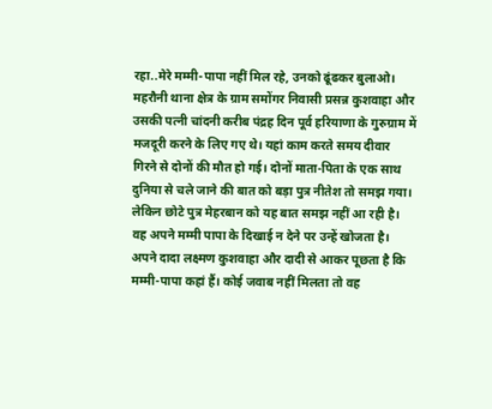रहा..मेरे मम्मी-पापा नहीं मिल रहे, उनको ढूंढकर बुलाओ।
महरौनी थाना क्षेत्र के ग्राम समोंगर निवासी प्रसन्न कुशवाहा और उसकी पत्नी चांदनी करीब पंद्रह दिन पूर्व हरियाणा के गुरुग्राम में मजदूरी करने के लिए गए थे। यहां काम करते समय दीवार गिरने से दोनों की मौत हो गई। दोनों माता-पिता के एक साथ दुनिया से चले जाने की बात को बड़ा पुत्र नीतेश तो समझ गया। लेकिन छोटे पुत्र मेहरबान को यह बात समझ नहीं आ रही है। वह अपने मम्मी पापा के दिखाई न देने पर उन्हें खोजता है। अपने दादा लक्ष्मण कुशवाहा और दादी से आकर पूछता है कि मम्मी-पापा कहां हैं। कोई जवाब नहीं मिलता तो वह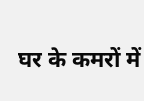घर के कमरों में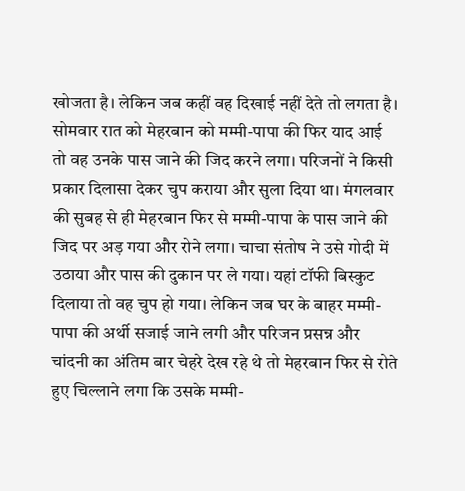खोजता है। लेकिन जब कहीं वह दिखाई नहीं देते तो लगता है। सोमवार रात को मेहरबान को मम्मी-पापा की फिर याद आई तो वह उनके पास जाने की जिद करने लगा। परिजनों ने किसी प्रकार दिलासा देकर चुप कराया और सुला दिया था। मंगलवार की सुबह से ही मेहरबान फिर से मम्मी-पापा के पास जाने की जिद पर अड़ गया और रोने लगा। चाचा संतोष ने उसे गोदी में उठाया और पास की दुकान पर ले गया। यहां टॉफी बिस्कुट दिलाया तो वह चुप हो गया। लेकिन जब घर के बाहर मम्मी-पापा की अर्थी सजाई जाने लगी और परिजन प्रसन्न और चांदनी का अंतिम बार चेहरे देख रहे थे तो मेहरबान फिर से रोते हुए चिल्लाने लगा कि उसके मम्मी-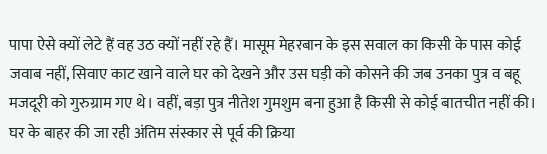पापा ऐसे क्यों लेटे हैं वह उठ क्यों नहीं रहे हैं। मासूम मेहरबान के इस सवाल का किसी के पास कोई जवाब नहीं, सिवाए काट खाने वाले घर को देखने और उस घड़ी को कोसने की जब उनका पुत्र व बहू मजदूरी को गुरुग्राम गए थे। वहीं, बड़ा पुत्र नीतेश गुमशुम बना हुआ है किसी से कोई बातचीत नहीं की। घर के बाहर की जा रही अंतिम संस्कार से पूर्व की क्रिया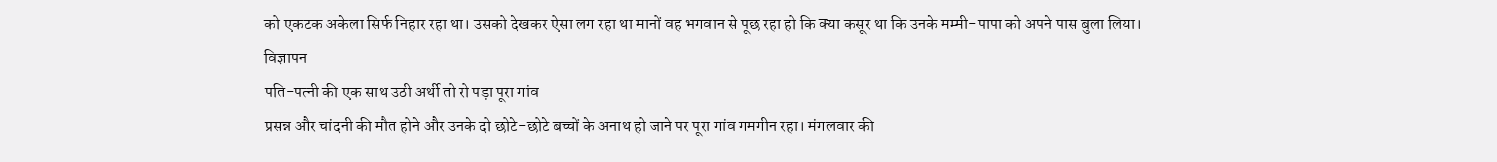को एकटक अकेला सिर्फ निहार रहा था। उसको देखकर ऐसा लग रहा था मानों वह भगवान से पूछ रहा हो कि क्या कसूर था कि उनके मम्मी-पापा को अपने पास बुला लिया।
विज्ञापन
पति-पत्नी की एक साथ उठी अर्थी तो रो पड़ा पूरा गांव
प्रसन्न और चांदनी की मौत होने और उनके दो छोटे-छोटे बच्चों के अनाथ हो जाने पर पूरा गांव गमगीन रहा। मंगलवार की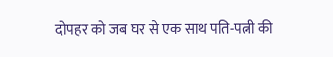दोपहर को जब घर से एक साथ पति-पत्नी की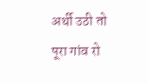अर्थी उठी तो पूरा गांव रो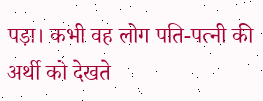पड़ा। कभी वह लोग पति-पत्नी की अर्थी को देखते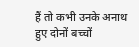हैं तो कभी उनके अनाथ हुए दोनों बच्चों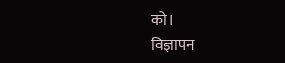को।
विज्ञापन